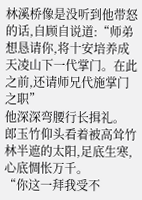林溪桥像是没听到他带怒的话,自顾自说道:“师弟想恳请你,将十安培养成天凌山下一代掌门。在此之前,还请师兄代施掌门之职”
他深深弯腰行长揖礼。
郎玉竹仰头看着被高耸竹林半遮的太阳,足底生寒,心底惆怅万千。
“你这一拜我受不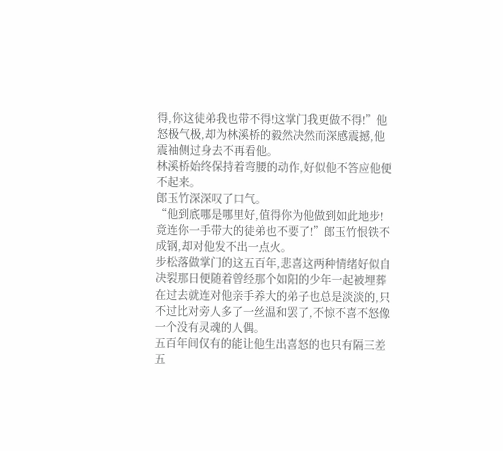得,你这徒弟我也带不得!这掌门我更做不得!”他怒极气极,却为林溪桥的毅然决然而深感震撼,他震袖侧过身去不再看他。
林溪桥始终保持着弯腰的动作,好似他不答应他便不起来。
郎玉竹深深叹了口气。
“他到底哪是哪里好,值得你为他做到如此地步!竟连你一手带大的徒弟也不要了!”郎玉竹恨铁不成钢,却对他发不出一点火。
步松落做掌门的这五百年,悲喜这两种情绪好似自决裂那日便随着曾经那个如阳的少年一起被埋葬在过去就连对他亲手养大的弟子也总是淡淡的,只不过比对旁人多了一丝温和罢了,不惊不喜不怒像一个没有灵魂的人偶。
五百年间仅有的能让他生出喜怒的也只有隔三差五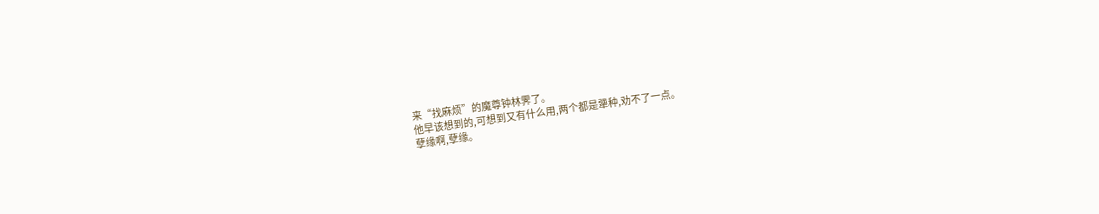来“找麻烦”的魔尊钟林霁了。
他早该想到的,可想到又有什么用,两个都是犟种,劝不了一点。
孽缘啊,孽缘。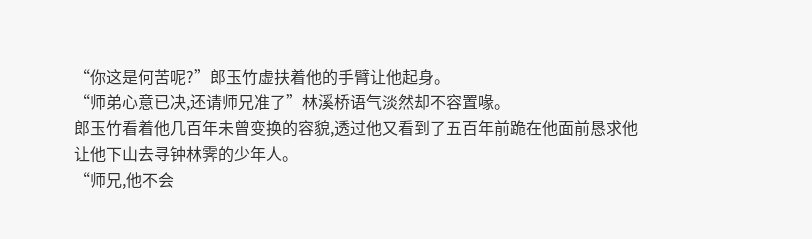“你这是何苦呢?”郎玉竹虚扶着他的手臂让他起身。
“师弟心意已决,还请师兄准了”林溪桥语气淡然却不容置喙。
郎玉竹看着他几百年未曾变换的容貌,透过他又看到了五百年前跪在他面前恳求他让他下山去寻钟林霁的少年人。
“师兄,他不会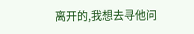离开的,我想去寻他问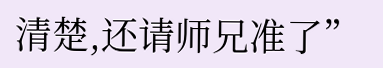清楚,还请师兄准了”